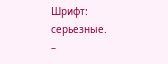Шрифт:
серьезные.
–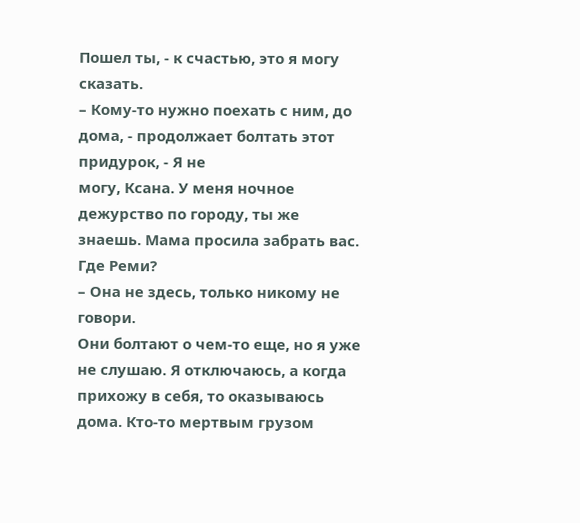Пошел ты, - к счастью, это я могу сказать.
– Кому-то нужно поехать с ним, до дома, - продолжает болтать этот придурок, - Я не
могу, Ксана. У меня ночное дежурство по городу, ты же знаешь. Мама просила забрать вас.
Где Реми?
– Она не здесь, только никому не говори.
Они болтают о чем-то еще, но я уже не слушаю. Я отключаюсь, а когда прихожу в себя, то оказываюсь дома. Кто-то мертвым грузом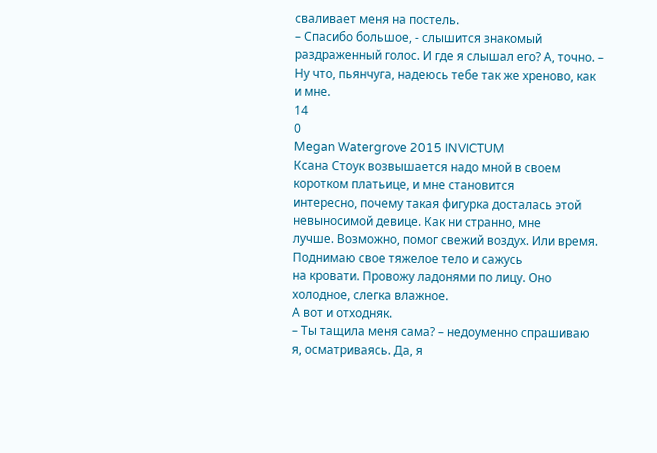сваливает меня на постель.
– Спасибо большое, - слышится знакомый раздраженный голос. И где я слышал его? А, точно. – Ну что, пьянчуга, надеюсь тебе так же хреново, как и мне.
14
0
Megan Watergrove 2015 INVICTUM
Ксана Стоук возвышается надо мной в своем коротком платьице, и мне становится
интересно, почему такая фигурка досталась этой невыносимой девице. Как ни странно, мне
лучше. Возможно, помог свежий воздух. Или время. Поднимаю свое тяжелое тело и сажусь
на кровати. Провожу ладонями по лицу. Оно холодное, слегка влажное.
А вот и отходняк.
– Ты тащила меня сама? – недоуменно спрашиваю я, осматриваясь. Да, я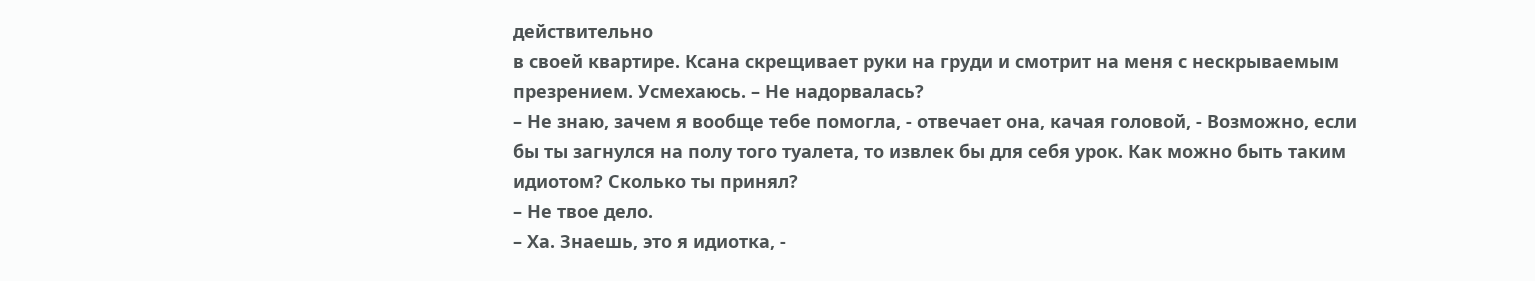действительно
в своей квартире. Ксана скрещивает руки на груди и смотрит на меня с нескрываемым
презрением. Усмехаюсь. – Не надорвалась?
– Не знаю, зачем я вообще тебе помогла, - отвечает она, качая головой, - Возможно, если
бы ты загнулся на полу того туалета, то извлек бы для себя урок. Как можно быть таким
идиотом? Сколько ты принял?
– Не твое дело.
– Ха. Знаешь, это я идиотка, -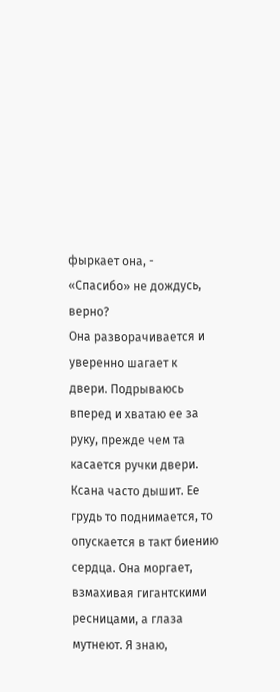фыркает она, - «Спасибо» не дождусь, верно?
Она разворачивается и уверенно шагает к двери. Подрываюсь вперед и хватаю ее за
руку, прежде чем та касается ручки двери. Ксана часто дышит. Ее грудь то поднимается, то
опускается в такт биению сердца. Она моргает, взмахивая гигантскими ресницами, а глаза
мутнеют. Я знаю,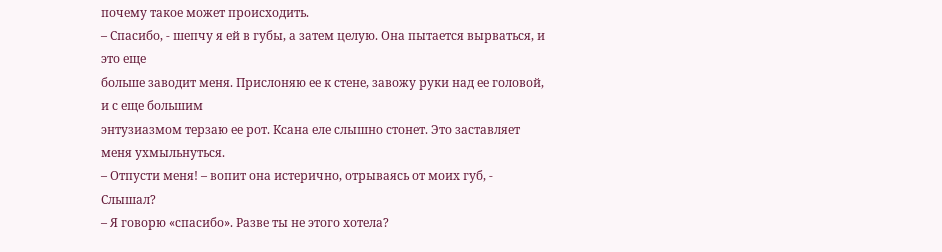почему такое может происходить.
– Спасибо, - шепчу я ей в губы, а затем целую. Она пытается вырваться, и это еще
больше заводит меня. Прислоняю ее к стене, завожу руки над ее головой, и с еще большим
энтузиазмом терзаю ее рот. Ксана еле слышно стонет. Это заставляет меня ухмыльнуться.
– Отпусти меня! – вопит она истерично, отрываясь от моих губ, - Слышал?
– Я говорю «спасибо». Разве ты не этого хотела?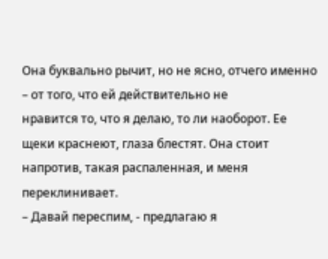Она буквально рычит, но не ясно, отчего именно – от того, что ей действительно не
нравится то, что я делаю, то ли наоборот. Ее щеки краснеют, глаза блестят. Она стоит
напротив, такая распаленная, и меня переклинивает.
– Давай переспим, - предлагаю я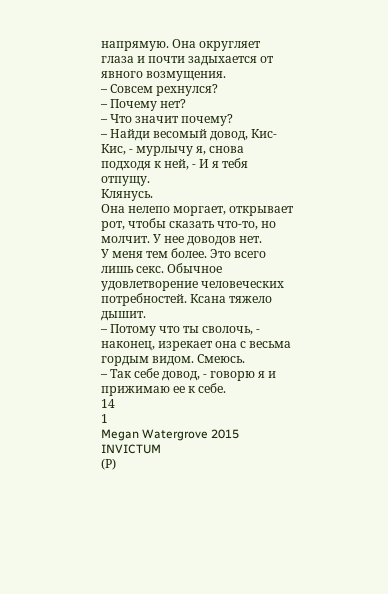напрямую. Она округляет глаза и почти задыхается от
явного возмущения.
– Совсем рехнулся?
– Почему нет?
– Что значит почему?
– Найди весомый довод, Кис-Кис, - мурлычу я, снова подходя к ней, - И я тебя отпущу.
Клянусь.
Она нелепо моргает, открывает рот, чтобы сказать что-то, но молчит. У нее доводов нет.
У меня тем более. Это всего лишь секс. Обычное удовлетворение человеческих
потребностей. Ксана тяжело дышит.
– Потому что ты сволочь, - наконец, изрекает она с весьма гордым видом. Смеюсь.
– Так себе довод, - говорю я и прижимаю ее к себе.
14
1
Megan Watergrove 2015 INVICTUM
(Р)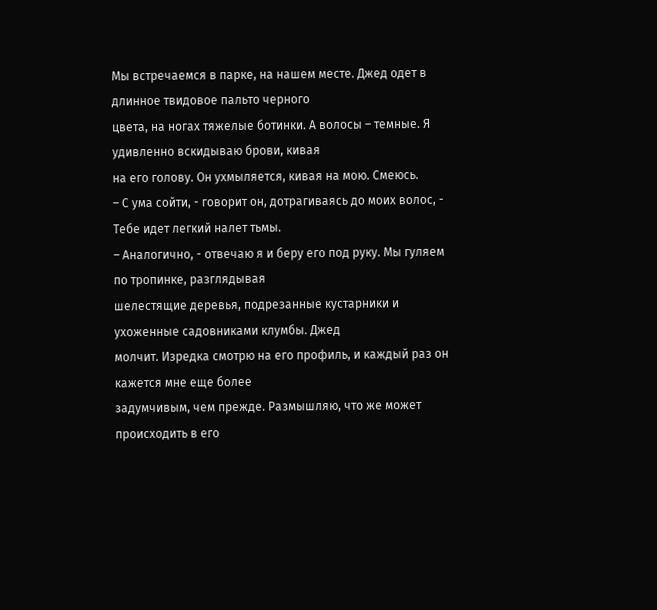Мы встречаемся в парке, на нашем месте. Джед одет в длинное твидовое пальто черного
цвета, на ногах тяжелые ботинки. А волосы – темные. Я удивленно вскидываю брови, кивая
на его голову. Он ухмыляется, кивая на мою. Смеюсь.
– С ума сойти, - говорит он, дотрагиваясь до моих волос, - Тебе идет легкий налет тьмы.
– Аналогично, - отвечаю я и беру его под руку. Мы гуляем по тропинке, разглядывая
шелестящие деревья, подрезанные кустарники и ухоженные садовниками клумбы. Джед
молчит. Изредка смотрю на его профиль, и каждый раз он кажется мне еще более
задумчивым, чем прежде. Размышляю, что же может происходить в его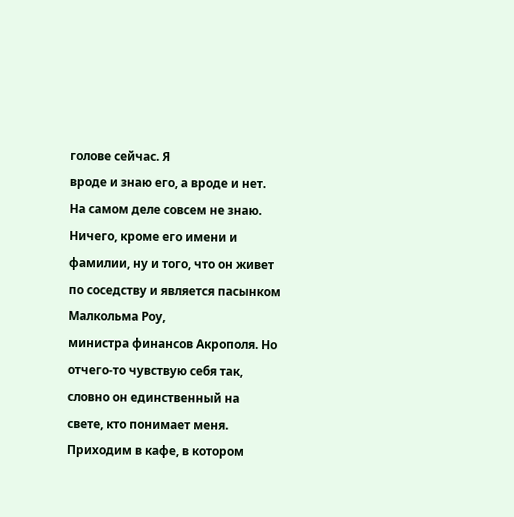голове сейчас. Я
вроде и знаю его, а вроде и нет. На самом деле совсем не знаю. Ничего, кроме его имени и
фамилии, ну и того, что он живет по соседству и является пасынком Малкольма Роу,
министра финансов Акрополя. Но отчего-то чувствую себя так, словно он единственный на
свете, кто понимает меня.
Приходим в кафе, в котором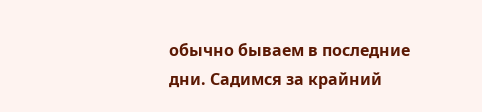обычно бываем в последние дни. Садимся за крайний